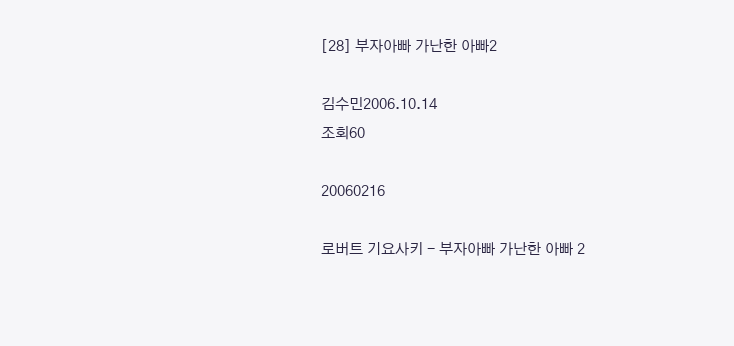[28] 부자아빠 가난한 아빠2

김수민2006.10.14
조회60

20060216

로버트 기요사키 - 부자아빠 가난한 아빠 2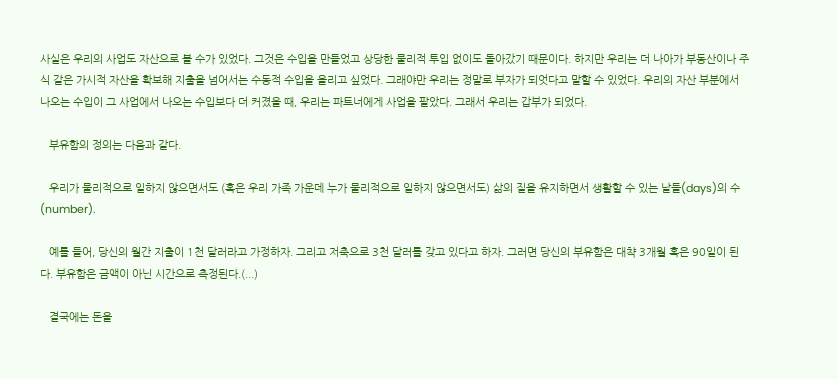사실은 우리의 사업도 자산으로 볼 수가 있었다. 그것은 수입을 만들었고 상당한 물리적 투입 없이도 돌아갔기 때문이다. 하지만 우리는 더 나아가 부동산이나 주식 같은 가시적 자산을 확보해 지출을 넘어서는 수동적 수입을 올리고 싶었다. 그래야만 우리는 정말로 부자가 되엇다고 말할 수 있었다. 우리의 자산 부분에서 나오는 수입이 그 사업에서 나오는 수입보다 더 커졌을 때, 우리는 파트너에게 사업을 팔았다. 그래서 우리는 갑부가 되었다.

   부유함의 정의는 다음과 같다.

   우리가 물리적으로 일하지 않으면서도 (혹은 우리 가족 가운데 누가 물리적으로 일하지 않으면서도) 삶의 질을 유지하면서 생활할 수 있는 날들(days)의 수(number).

   예를 들어, 당신의 월간 지출이 1천 달러라고 가정하자. 그리고 저축으로 3천 달러를 갖고 있다고 하자. 그러면 당신의 부유함은 대챡 3개월 혹은 90일이 된다. 부유함은 금액이 아닌 시간으로 측정된다.(...)

   결국에는 돈을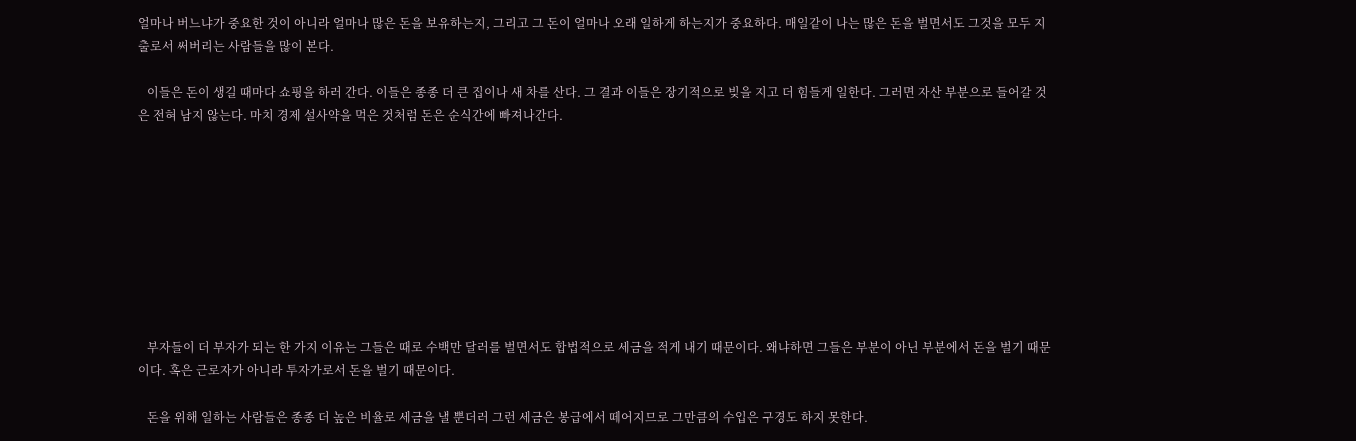얼마나 버느냐가 중요한 것이 아니라 얼마나 많은 돈을 보유하는지, 그리고 그 돈이 얼마나 오래 일하게 하는지가 중요하다. 매일같이 나는 많은 돈을 벌면서도 그것을 모두 지출로서 써버리는 사람들을 많이 본다.

   이들은 돈이 생길 때마다 쇼핑을 하러 간다. 이들은 종종 더 큰 집이나 새 차를 산다. 그 결과 이들은 장기적으로 빚을 지고 더 힘들게 일한다. 그러면 자산 부분으로 들어갈 것은 전혀 남지 않는다. 마치 경제 설사약을 먹은 것처럼 돈은 순식간에 빠져나간다.









   부자들이 더 부자가 되는 한 가지 이유는 그들은 때로 수백만 달러를 벌면서도 합법적으로 세금을 적게 내기 때문이다. 왜냐하면 그들은 부분이 아닌 부분에서 돈을 벌기 때문이다. 혹은 근로자가 아니라 투자가로서 돈을 벌기 때문이다.

   돈을 위해 일하는 사람들은 종종 더 높은 비율로 세금을 낼 뿐더러 그런 세금은 봉급에서 떼어지므로 그만큼의 수입은 구경도 하지 못한다.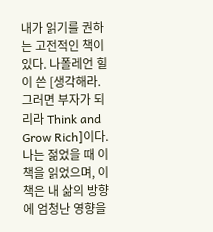내가 읽기를 권하는 고전적인 책이 있다. 나폴레언 힐이 쓴 [생각해라. 그러면 부자가 되리라 Think and Grow Rich]이다. 나는 젊었을 때 이 책을 읽었으며, 이 책은 내 삶의 방향에 엄청난 영향을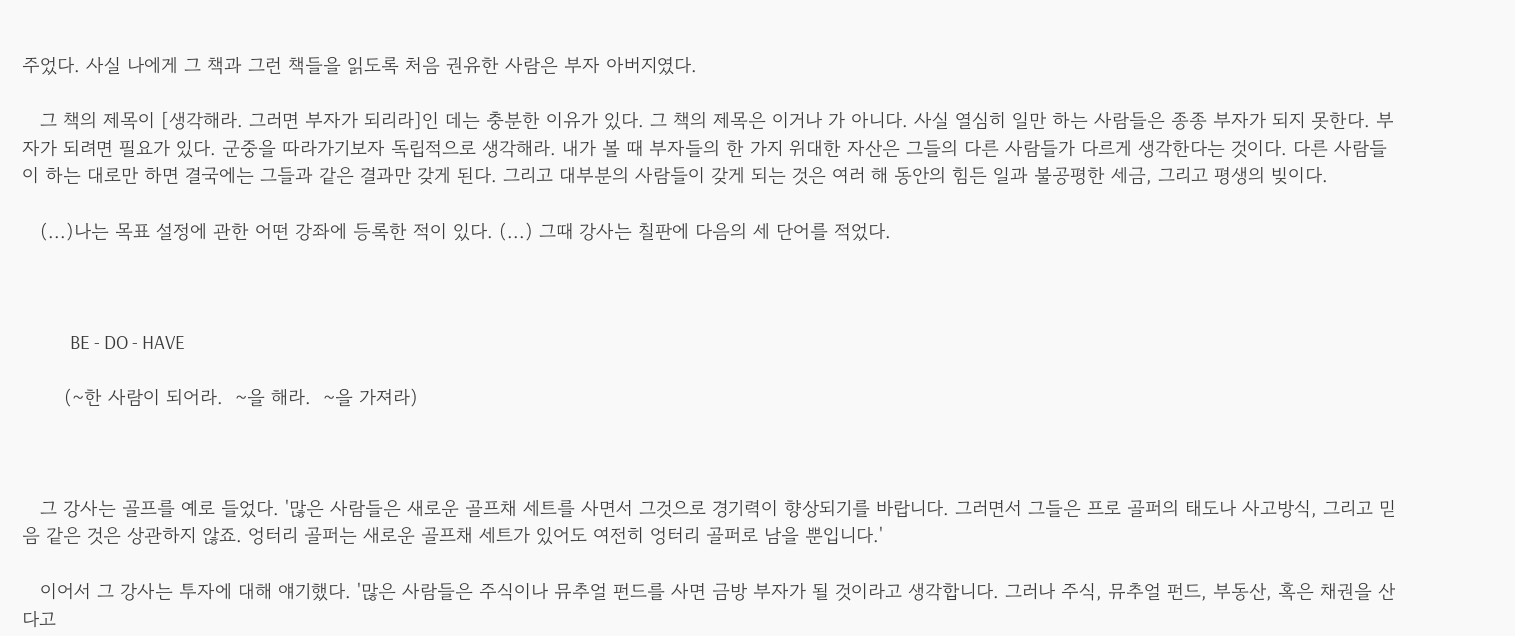주었다. 사실 나에게 그 책과 그런 책들을 읽도록 처음 권유한 사람은 부자 아버지였다.

   그 책의 제목이 [생각해라. 그러면 부자가 되리라]인 데는 충분한 이유가 있다. 그 책의 제목은 이거나 가 아니다. 사실 열심히 일만 하는 사람들은 종종 부자가 되지 못한다. 부자가 되려면 필요가 있다. 군중을 따라가기보자 독립적으로 생각해라. 내가 볼 때 부자들의 한 가지 위대한 자산은 그들의 다른 사람들가 다르게 생각한다는 것이다. 다른 사람들이 하는 대로만 하면 결국에는 그들과 같은 결과만 갖게 된다. 그리고 대부분의 사람들이 갖게 되는 것은 여러 해 동안의 힘든 일과 불공평한 세금, 그리고 평생의 빚이다.

   (...)나는 목표 설정에 관한 어떤 강좌에 등록한 적이 있다. (...) 그때 강사는 칠판에 다음의 세 단어를 적었다.



            BE - DO - HAVE

       (~한 사람이 되어라.  ~을 해라.  ~을 가져라)



   그 강사는 골프를 예로 들었다. '많은 사람들은 새로운 골프채 세트를 사면서 그것으로 경기력이 향상되기를 바랍니다. 그러면서 그들은 프로 골퍼의 태도나 사고방식, 그리고 믿음 같은 것은 상관하지 않죠. 엉터리 골퍼는 새로운 골프채 세트가 있어도 여전히 엉터리 골퍼로 남을 뿐입니다.'

   이어서 그 강사는 투자에 대해 얘기했다. '많은 사람들은 주식이나 뮤추얼 펀드를 사면 금방 부자가 될 것이라고 생각합니다. 그러나 주식, 뮤추얼 펀드, 부동산, 혹은 채권을 산다고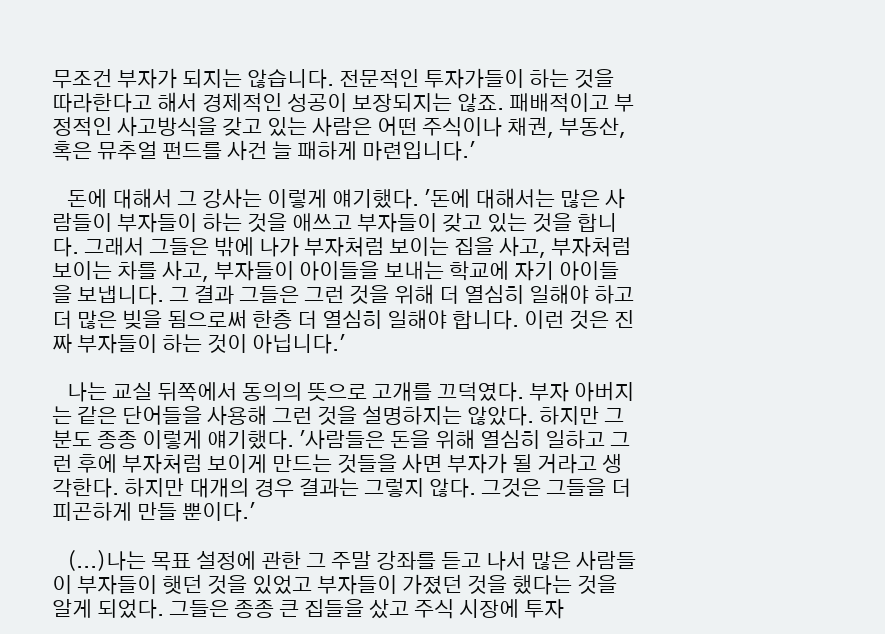무조건 부자가 되지는 않습니다. 전문적인 투자가들이 하는 것을 따라한다고 해서 경제적인 성공이 보장되지는 않죠. 패배적이고 부정적인 사고방식을 갖고 있는 사람은 어떤 주식이나 채권, 부동산, 혹은 뮤추얼 펀드를 사건 늘 패하게 마련입니다.'

   돈에 대해서 그 강사는 이렇게 얘기했다. '돈에 대해서는 많은 사람들이 부자들이 하는 것을 애쓰고 부자들이 갖고 있는 것을 합니다. 그래서 그들은 밖에 나가 부자처럼 보이는 집을 사고, 부자처럼 보이는 차를 사고, 부자들이 아이들을 보내는 학교에 자기 아이들을 보냅니다. 그 결과 그들은 그런 것을 위해 더 열심히 일해야 하고 더 많은 빚을 됨으로써 한층 더 열심히 일해야 합니다. 이런 것은 진짜 부자들이 하는 것이 아닙니다.'

   나는 교실 뒤쪽에서 동의의 뜻으로 고개를 끄덕였다. 부자 아버지는 같은 단어들을 사용해 그런 것을 설명하지는 않았다. 하지만 그분도 종종 이렇게 얘기했다. '사람들은 돈을 위해 열심히 일하고 그런 후에 부자처럼 보이게 만드는 것들을 사면 부자가 될 거라고 생각한다. 하지만 대개의 경우 결과는 그렇지 않다. 그것은 그들을 더 피곤하게 만들 뿐이다.'

   (...)나는 목표 설정에 관한 그 주말 강좌를 듣고 나서 많은 사람들이 부자들이 햇던 것을 있었고 부자들이 가졌던 것을 했다는 것을 알게 되었다. 그들은 종종 큰 집들을 샀고 주식 시장에 투자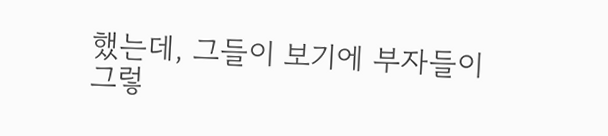했는데, 그들이 보기에 부자들이 그렇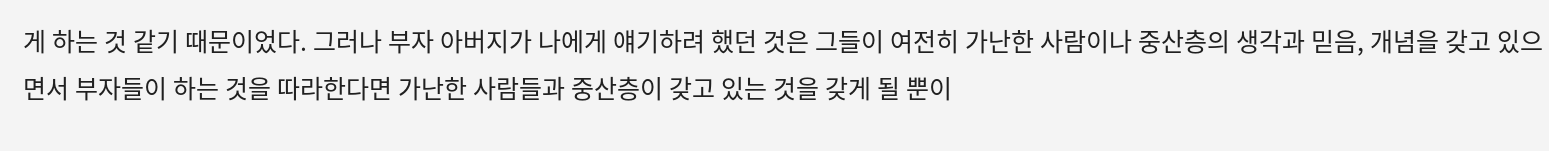게 하는 것 같기 때문이었다. 그러나 부자 아버지가 나에게 얘기하려 했던 것은 그들이 여전히 가난한 사람이나 중산층의 생각과 믿음, 개념을 갖고 있으면서 부자들이 하는 것을 따라한다면 가난한 사람들과 중산층이 갖고 있는 것을 갖게 될 뿐이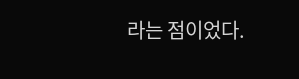라는 점이었다.